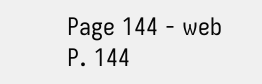Page 144 - web
P. 144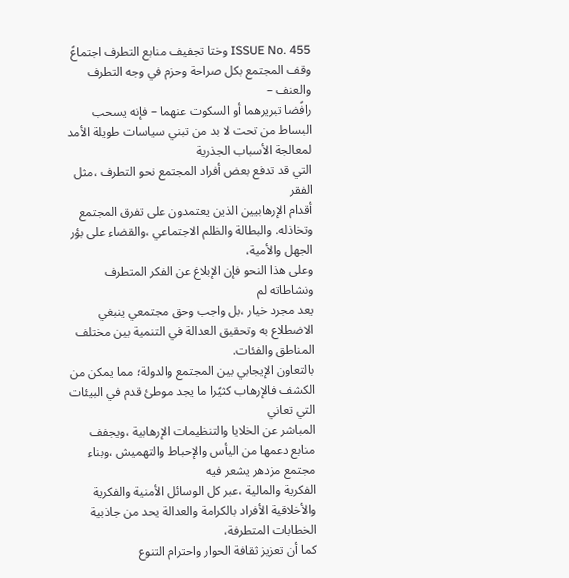ISSUE No. 455 وختا تجفيف منابع التطرف اجتماعً
وقف المجتمع بكل صراحة وحزم في وجه التطرف والعنف –
رافًضا تبريرهما أو السكوت عنهما – فإنه يسحب البساط من تحت لا بد من تبني سياسات طويلة الأمد لمعالجة الأسباب الجذرية
التي قد تدفع بعض أفراد المجتمع نحو التطرف ،مثل الفقر
أقدام الإرهابيين الذين يعتمدون على تفرق المجتمع وتخاذله. والبطالة والظلم الاجتماعي ،والقضاء على بؤر الجهل والأمية،
وعلى هذا النحو فإن الإبلاغ عن الفكر المتطرف ونشاطاته لم
يعد مجرد خيار ،بل واجب وحق مجتمعي ينبغي الاضطلاع به وتحقيق العدالة في التنمية بين مختلف المناطق والفئات.
بالتعاون الإيجابي بين المجتمع والدولة؛ مما يمكن من الكشف فالإرهاب كثيًرا ما يجد موطئ قدم في البيئات التي تعاني
المباشر عن الخلايا والتنظيمات الإرهابية ،ويجفف منابع دعمها من اليأس والإحباط والتهميش ،وبناء مجتمع مزدهر يشعر فيه
الفكرية والمالية ،عبر كل الوسائل الأمنية والفكرية والأخلاقية الأفراد بالكرامة والعدالة يحد من جاذبية الخطابات المتطرفة،
كما أن تعزيز ثقافة الحوار واحترام التنوع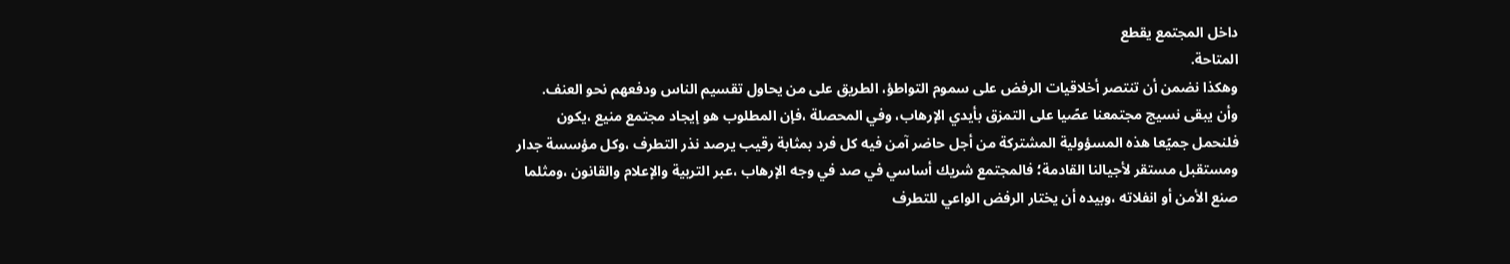داخل المجتمع يقطع
المتاحة.
وهكذا نضمن أن تنتصر أخلاقيات الرفض على سموم التواطؤ، الطريق على من يحاول تقسيم الناس ودفعهم نحو العنف.
وأن يبقى نسيج مجتمعنا عصًيا على التمزق بأيدي الإرهاب، وفي المحصلة ،فإن المطلوب هو إيجاد مجتمع منيع ،يكون
فلنحمل جميًعا هذه المسؤولية المشتركة من أجل حاضر آمن فيه كل فرد بمثابة رقيب يرصد نذر التطرف ،وكل مؤسسة جدار
ومستقبل مستقر لأجيالنا القادمة؛ فالمجتمع شريك أساسي في صد في وجه الإرهاب ،عبر التربية والإعلام والقانون ،ومثلما
صنع الأمن أو انفلاته ،وبيده أن يختار الرفض الواعي للتطرف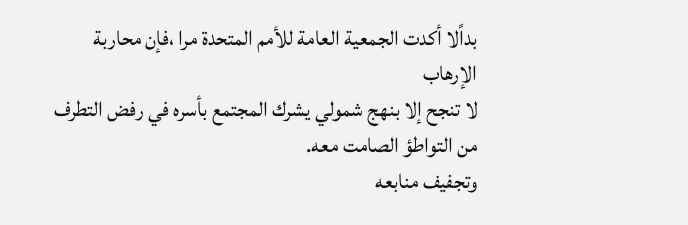بداًلا أكدت الجمعية العامة للأمم المتحدة مرا ،فإن محاربة الإرهاب
لا تنجح إلا بنهج شمولي يشرك المجتمع بأسره في رفض التطرف
من التواطؤ الصامت معه.
وتجفيف منابعه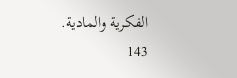الفكرية والمادية.
143